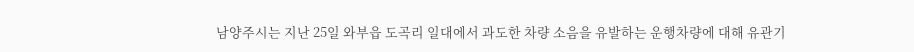남양주시는 지난 25일 와부읍 도곡리 일대에서 과도한 차량 소음을 유발하는 운행차량에 대해 유관기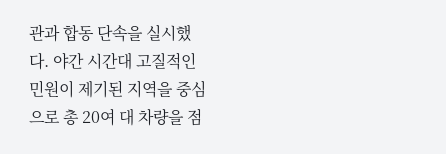관과 합동 단속을 실시했다. 야간 시간대 고질적인 민원이 제기된 지역을 중심으로 총 20여 대 차량을 점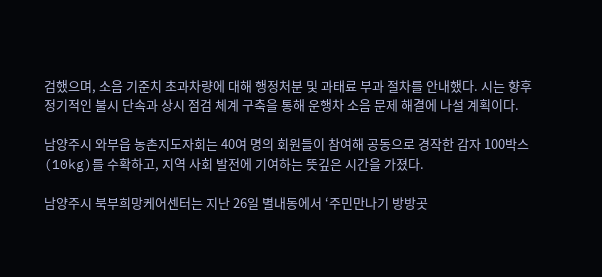검했으며, 소음 기준치 초과차량에 대해 행정처분 및 과태료 부과 절차를 안내했다. 시는 향후 정기적인 불시 단속과 상시 점검 체계 구축을 통해 운행차 소음 문제 해결에 나설 계획이다.

남양주시 와부읍 농촌지도자회는 40여 명의 회원들이 참여해 공동으로 경작한 감자 100박스(10kg)를 수확하고, 지역 사회 발전에 기여하는 뜻깊은 시간을 가졌다.

남양주시 북부희망케어센터는 지난 26일 별내동에서 ‘주민만나기 방방곳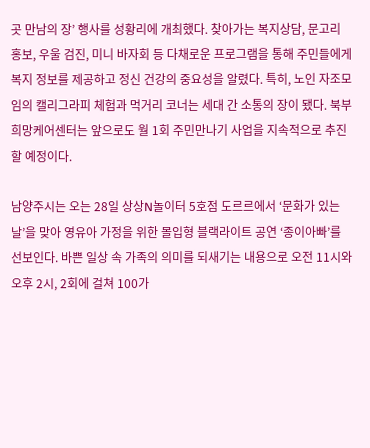곳 만남의 장’ 행사를 성황리에 개최했다. 찾아가는 복지상담, 문고리 홍보, 우울 검진, 미니 바자회 등 다채로운 프로그램을 통해 주민들에게 복지 정보를 제공하고 정신 건강의 중요성을 알렸다. 특히, 노인 자조모임의 캘리그라피 체험과 먹거리 코너는 세대 간 소통의 장이 됐다. 북부희망케어센터는 앞으로도 월 1회 주민만나기 사업을 지속적으로 추진할 예정이다.

남양주시는 오는 28일 상상N놀이터 5호점 도르르에서 ‘문화가 있는 날’을 맞아 영유아 가정을 위한 몰입형 블랙라이트 공연 ‘종이아빠’를 선보인다. 바쁜 일상 속 가족의 의미를 되새기는 내용으로 오전 11시와 오후 2시, 2회에 걸쳐 100가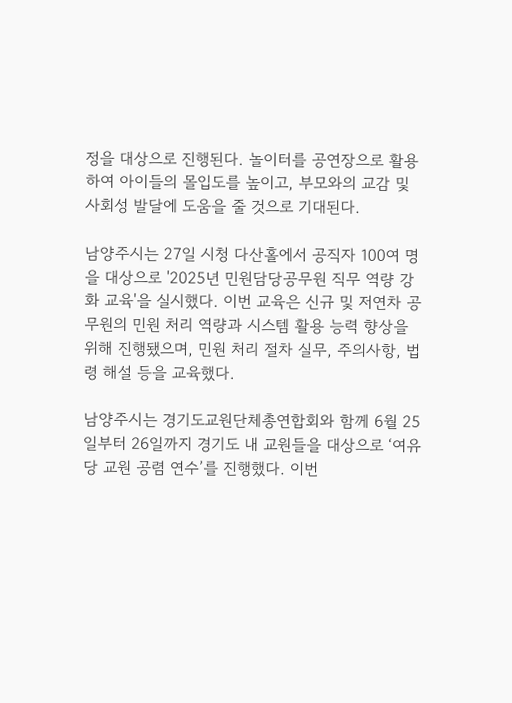정을 대상으로 진행된다. 놀이터를 공연장으로 활용하여 아이들의 몰입도를 높이고, 부모와의 교감 및 사회성 발달에 도움을 줄 것으로 기대된다.

남양주시는 27일 시청 다산홀에서 공직자 100여 명을 대상으로 '2025년 민원담당공무원 직무 역량 강화 교육'을 실시했다. 이번 교육은 신규 및 저연차 공무원의 민원 처리 역량과 시스템 활용 능력 향상을 위해 진행됐으며, 민원 처리 절차 실무, 주의사항, 법령 해설 등을 교육했다.

남양주시는 경기도교원단체총연합회와 함께 6월 25일부터 26일까지 경기도 내 교원들을 대상으로 ‘여유당 교원 공렴 연수’를 진행했다. 이번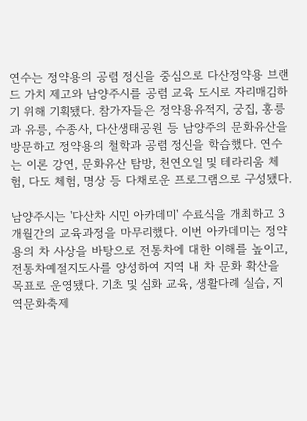연수는 정약용의 공렴 정신을 중심으로 다산정약용 브랜드 가치 제고와 남양주시를 공렴 교육 도시로 자리매김하기 위해 기획됐다. 참가자들은 정약용유적지, 궁집, 홍릉과 유릉, 수종사, 다산생태공원 등 남양주의 문화유산을 방문하고 정약용의 철학과 공렴 정신을 학습했다. 연수는 이론 강연, 문화유산 탐방, 천연오일 및 테라리움 체험, 다도 체험, 명상 등 다채로운 프로그램으로 구성됐다.

남양주시는 '다산차 시민 아카데미' 수료식을 개최하고 3개월간의 교육과정을 마무리했다. 이번 아카데미는 정약용의 차 사상을 바탕으로 전통차에 대한 이해를 높이고, 전통차예절지도사를 양성하여 지역 내 차 문화 확산을 목표로 운영됐다. 기초 및 심화 교육, 생활다례 실습, 지역문화축제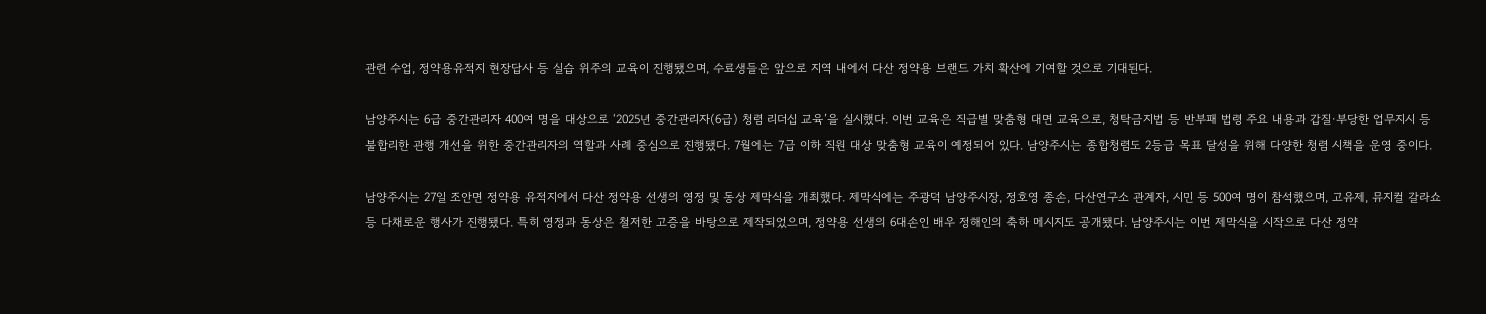관련 수업, 정약용유적지 현장답사 등 실습 위주의 교육이 진행됐으며, 수료생들은 앞으로 지역 내에서 다산 정약용 브랜드 가치 확산에 기여할 것으로 기대된다.

남양주시는 6급 중간관리자 400여 명을 대상으로 ‘2025년 중간관리자(6급) 청렴 리더십 교육’을 실시했다. 이번 교육은 직급별 맞춤형 대면 교육으로, 청탁금지법 등 반부패 법령 주요 내용과 갑질·부당한 업무지시 등 불합리한 관행 개선을 위한 중간관리자의 역할과 사례 중심으로 진행됐다. 7월에는 7급 이하 직원 대상 맞춤형 교육이 예정되어 있다. 남양주시는 종합청렴도 2등급 목표 달성을 위해 다양한 청렴 시책을 운영 중이다.

남양주시는 27일 조안면 정약용 유적지에서 다산 정약용 선생의 영정 및 동상 제막식을 개최했다. 제막식에는 주광덕 남양주시장, 정호영 종손, 다산연구소 관계자, 시민 등 500여 명이 참석했으며, 고유제, 뮤지컬 갈라쇼 등 다채로운 행사가 진행됐다. 특히 영정과 동상은 철저한 고증을 바탕으로 제작되었으며, 정약용 선생의 6대손인 배우 정해인의 축하 메시지도 공개됐다. 남양주시는 이번 제막식을 시작으로 다산 정약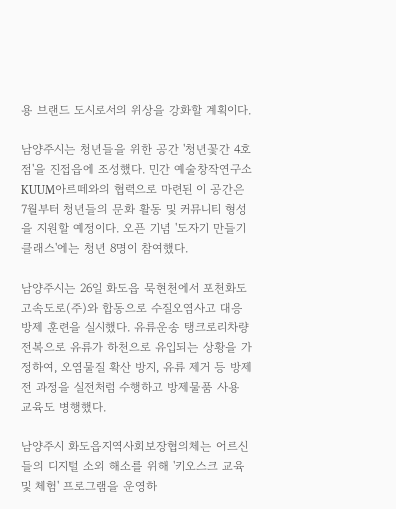용 브랜드 도시로서의 위상을 강화할 계획이다.

남양주시는 청년들을 위한 공간 '청년꽃간 4호점'을 진접읍에 조성했다. 민간 예술창작연구소 KUUM아르떼와의 협력으로 마련된 이 공간은 7월부터 청년들의 문화 활동 및 커뮤니티 형성을 지원할 예정이다. 오픈 기념 '도자기 만들기 클래스'에는 청년 8명이 참여했다.

남양주시는 26일 화도읍 묵현천에서 포천화도고속도로(주)와 합동으로 수질오염사고 대응 방제 훈련을 실시했다. 유류운송 탱크로리차량 전복으로 유류가 하천으로 유입되는 상황을 가정하여, 오염물질 확산 방지, 유류 제거 등 방제 전 과정을 실전처럼 수행하고 방제물품 사용 교육도 병행했다.

남양주시 화도읍지역사회보장협의체는 어르신들의 디지털 소외 해소를 위해 '키오스크 교육 및 체험' 프로그램을 운영하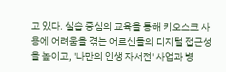고 있다. 실습 중심의 교육을 통해 키오스크 사용에 어려움을 겪는 어르신들의 디지털 접근성을 높이고, '나만의 인생 자서전' 사업과 병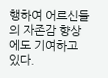행하여 어르신들의 자존감 향상에도 기여하고 있다.